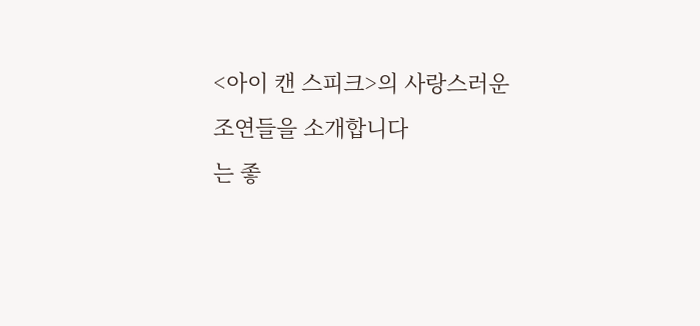<아이 캔 스피크>의 사랑스러운 조연들을 소개합니다
는 좋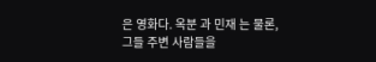은 영화다. 옥분 과 민재 는 물론, 그들 주변 사람들을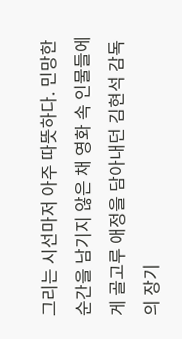그리는 시선마저 아주 따뜻하다. 민망한 순간을 남기지 않은 채 영화 속 인물들에게 골고루 애정을 담아내던 김현석 감독의 장기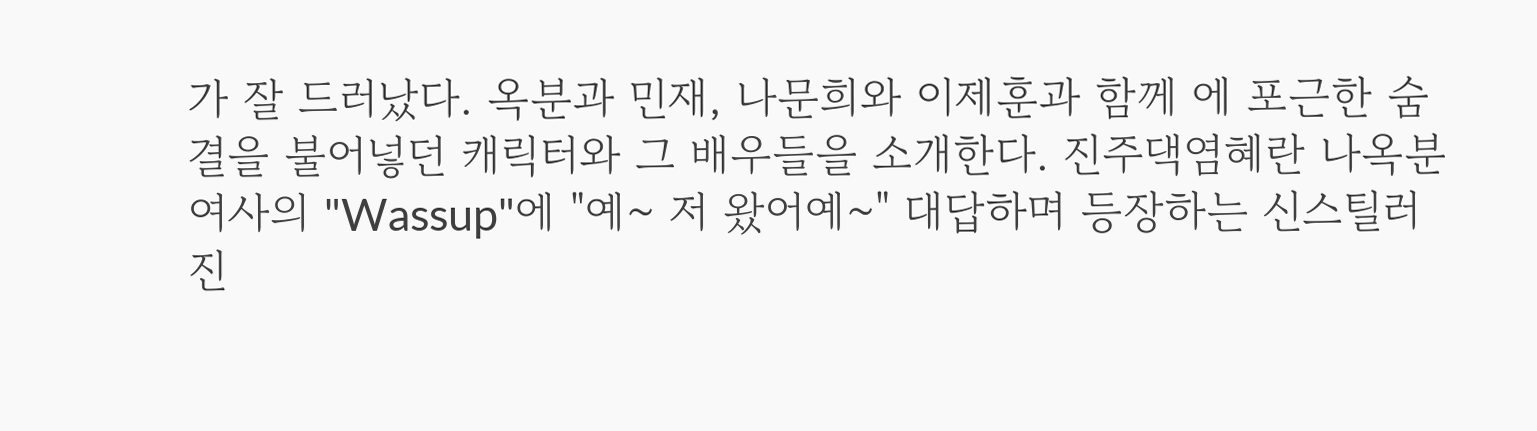가 잘 드러났다. 옥분과 민재, 나문희와 이제훈과 함께 에 포근한 숨결을 불어넣던 캐릭터와 그 배우들을 소개한다. 진주댁염혜란 나옥분 여사의 "Wassup"에 "예~ 저 왔어예~" 대답하며 등장하는 신스틸러 진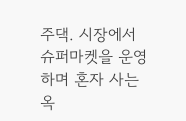주댁. 시장에서 슈퍼마켓을 운영하며 혼자 사는 옥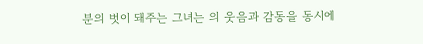분의 벗이 돼주는 그녀는 의 웃음과 감동을 동시에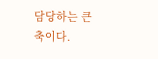담당하는 큰 축이다.